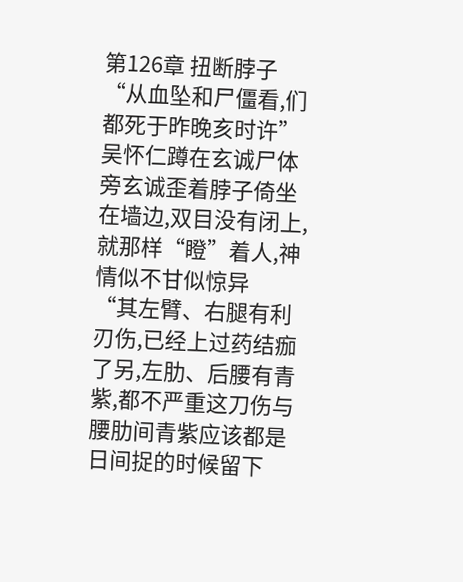第126章 扭断脖子
“从血坠和尸僵看,们都死于昨晚亥时许”吴怀仁蹲在玄诚尸体旁玄诚歪着脖子倚坐在墙边,双目没有闭上,就那样“瞪”着人,神情似不甘似惊异
“其左臂、右腿有利刃伤,已经上过药结痂了另,左肋、后腰有青紫,都不严重这刀伤与腰肋间青紫应该都是日间捉的时候留下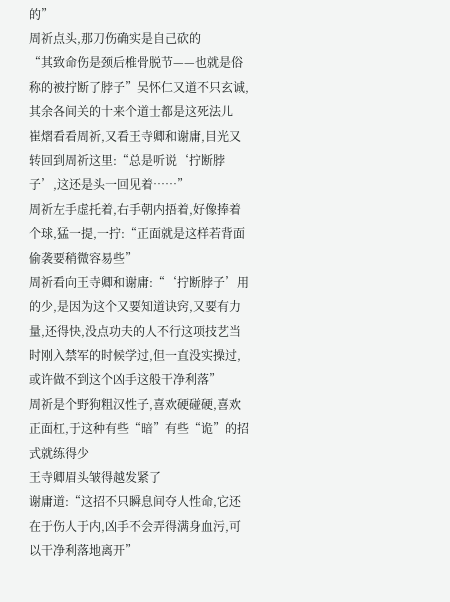的”
周祈点头,那刀伤确实是自己砍的
“其致命伤是颈后椎骨脱节——也就是俗称的被拧断了脖子”吴怀仁又道不只玄诚,其余各间关的十来个道士都是这死法儿
崔熠看看周祈,又看王寺卿和谢庸,目光又转回到周祈这里:“总是听说‘拧断脖子’,这还是头一回见着……”
周祈左手虚托着,右手朝内捂着,好像捧着个球,猛一提,一拧:“正面就是这样若背面偷袭要稍微容易些”
周祈看向王寺卿和谢庸:“‘拧断脖子’用的少,是因为这个又要知道诀窍,又要有力量,还得快,没点功夫的人不行这项技艺当时刚入禁军的时候学过,但一直没实操过,或许做不到这个凶手这般干净利落”
周祈是个野狗粗汉性子,喜欢硬碰硬,喜欢正面杠,于这种有些“暗”有些“诡”的招式就练得少
王寺卿眉头皱得越发紧了
谢庸道:“这招不只瞬息间夺人性命,它还在于伤人于内,凶手不会弄得满身血污,可以干净利落地离开”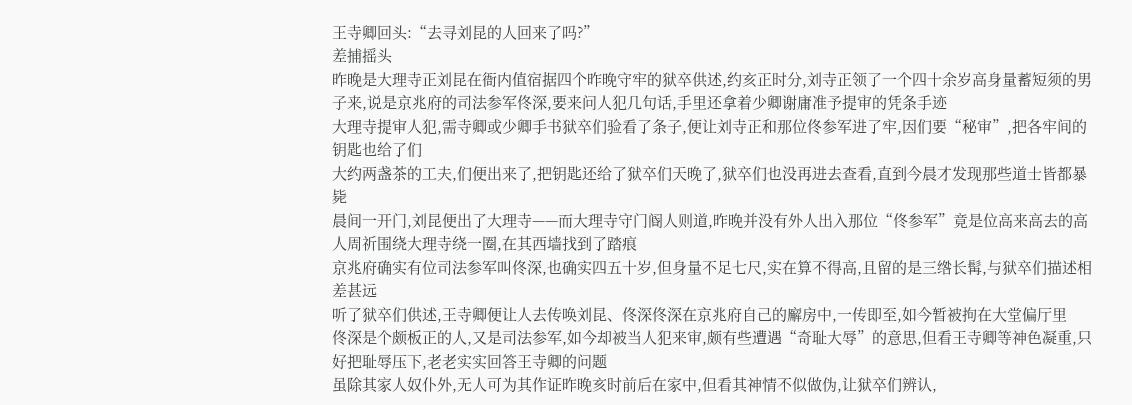王寺卿回头:“去寻刘昆的人回来了吗?”
差捕摇头
昨晚是大理寺正刘昆在衙内值宿据四个昨晚守牢的狱卒供述,约亥正时分,刘寺正领了一个四十余岁高身量蓄短须的男子来,说是京兆府的司法参军佟深,要来问人犯几句话,手里还拿着少卿谢庸准予提审的凭条手迹
大理寺提审人犯,需寺卿或少卿手书狱卒们验看了条子,便让刘寺正和那位佟参军进了牢,因们要“秘审”,把各牢间的钥匙也给了们
大约两盏茶的工夫,们便出来了,把钥匙还给了狱卒们天晚了,狱卒们也没再进去查看,直到今晨才发现那些道士皆都暴毙
晨间一开门,刘昆便出了大理寺——而大理寺守门阍人则道,昨晚并没有外人出入那位“佟参军”竟是位高来高去的高人周祈围绕大理寺绕一圈,在其西墙找到了踏痕
京兆府确实有位司法参军叫佟深,也确实四五十岁,但身量不足七尺,实在算不得高,且留的是三绺长髯,与狱卒们描述相差甚远
听了狱卒们供述,王寺卿便让人去传唤刘昆、佟深佟深在京兆府自己的廨房中,一传即至,如今暂被拘在大堂偏厅里
佟深是个颇板正的人,又是司法参军,如今却被当人犯来审,颇有些遭遇“奇耻大辱”的意思,但看王寺卿等神色凝重,只好把耻辱压下,老老实实回答王寺卿的问题
虽除其家人奴仆外,无人可为其作证昨晚亥时前后在家中,但看其神情不似做伪,让狱卒们辨认,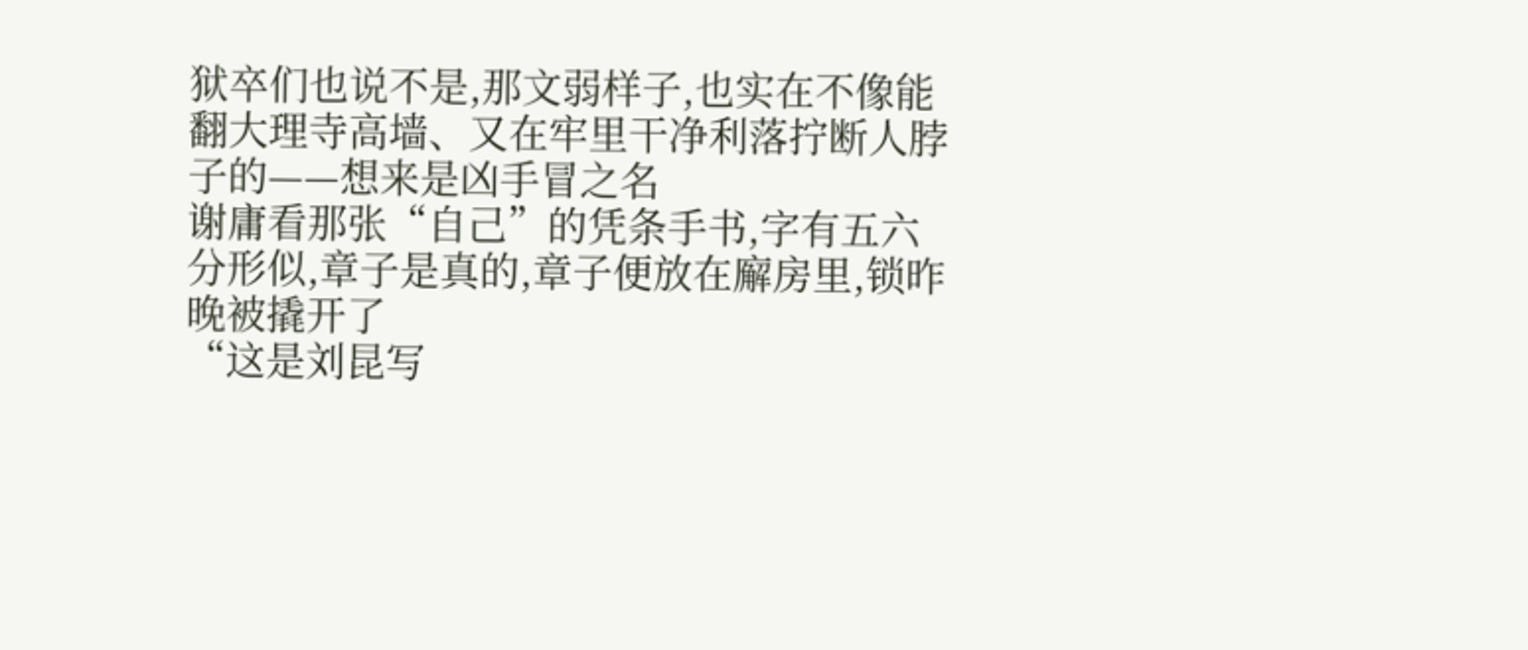狱卒们也说不是,那文弱样子,也实在不像能翻大理寺高墙、又在牢里干净利落拧断人脖子的——想来是凶手冒之名
谢庸看那张“自己”的凭条手书,字有五六分形似,章子是真的,章子便放在廨房里,锁昨晚被撬开了
“这是刘昆写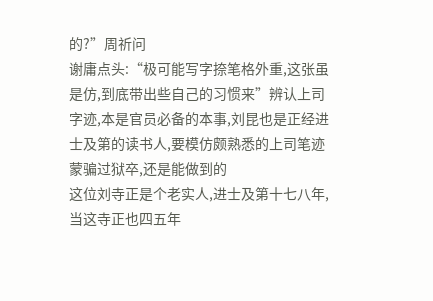的?”周祈问
谢庸点头:“极可能写字捺笔格外重,这张虽是仿,到底带出些自己的习惯来”辨认上司字迹,本是官员必备的本事,刘昆也是正经进士及第的读书人,要模仿颇熟悉的上司笔迹蒙骗过狱卒,还是能做到的
这位刘寺正是个老实人,进士及第十七八年,当这寺正也四五年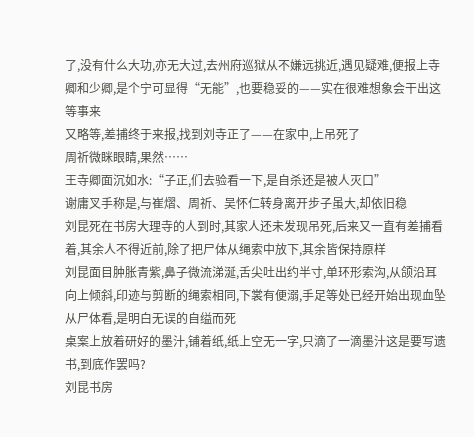了,没有什么大功,亦无大过,去州府巡狱从不嫌远挑近,遇见疑难,便报上寺卿和少卿,是个宁可显得“无能”,也要稳妥的——实在很难想象会干出这等事来
又略等,差捕终于来报,找到刘寺正了——在家中,上吊死了
周祈微眯眼睛,果然……
王寺卿面沉如水:“子正,们去验看一下,是自杀还是被人灭口”
谢庸叉手称是,与崔熠、周祈、吴怀仁转身离开步子虽大,却依旧稳
刘昆死在书房大理寺的人到时,其家人还未发现吊死,后来又一直有差捕看着,其余人不得近前,除了把尸体从绳索中放下,其余皆保持原样
刘昆面目肿胀青紫,鼻子微流涕涎,舌尖吐出约半寸,单环形索沟,从颌沿耳向上倾斜,印迹与剪断的绳索相同,下裳有便溺,手足等处已经开始出现血坠
从尸体看,是明白无误的自缢而死
桌案上放着研好的墨汁,铺着纸,纸上空无一字,只滴了一滴墨汁这是要写遗书,到底作罢吗?
刘昆书房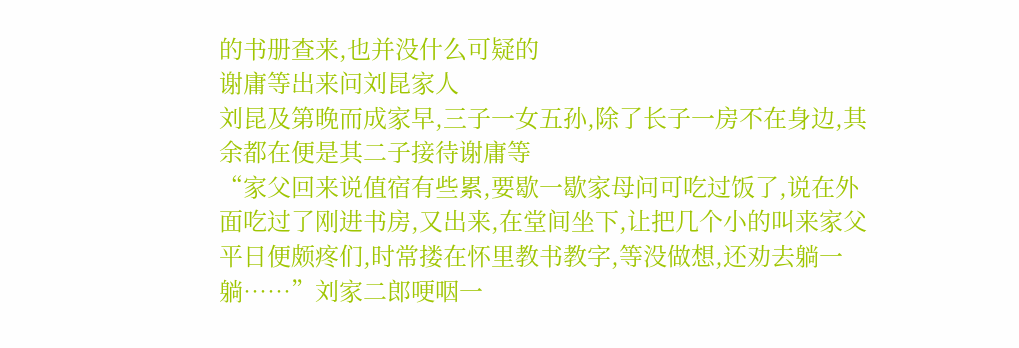的书册查来,也并没什么可疑的
谢庸等出来问刘昆家人
刘昆及第晚而成家早,三子一女五孙,除了长子一房不在身边,其余都在便是其二子接待谢庸等
“家父回来说值宿有些累,要歇一歇家母问可吃过饭了,说在外面吃过了刚进书房,又出来,在堂间坐下,让把几个小的叫来家父平日便颇疼们,时常搂在怀里教书教字,等没做想,还劝去躺一躺……”刘家二郎哽咽一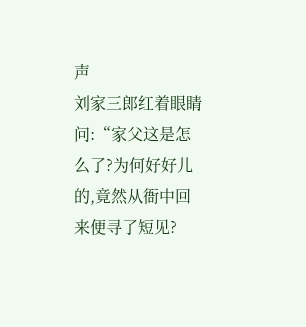声
刘家三郎红着眼睛问:“家父这是怎么了?为何好好儿的,竟然从衙中回来便寻了短见?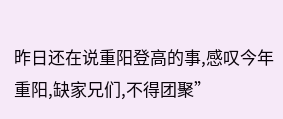昨日还在说重阳登高的事,感叹今年重阳,缺家兄们,不得团聚”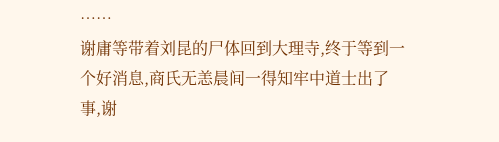……
谢庸等带着刘昆的尸体回到大理寺,终于等到一个好消息,商氏无恙晨间一得知牢中道士出了事,谢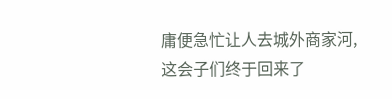庸便急忙让人去城外商家河,这会子们终于回来了